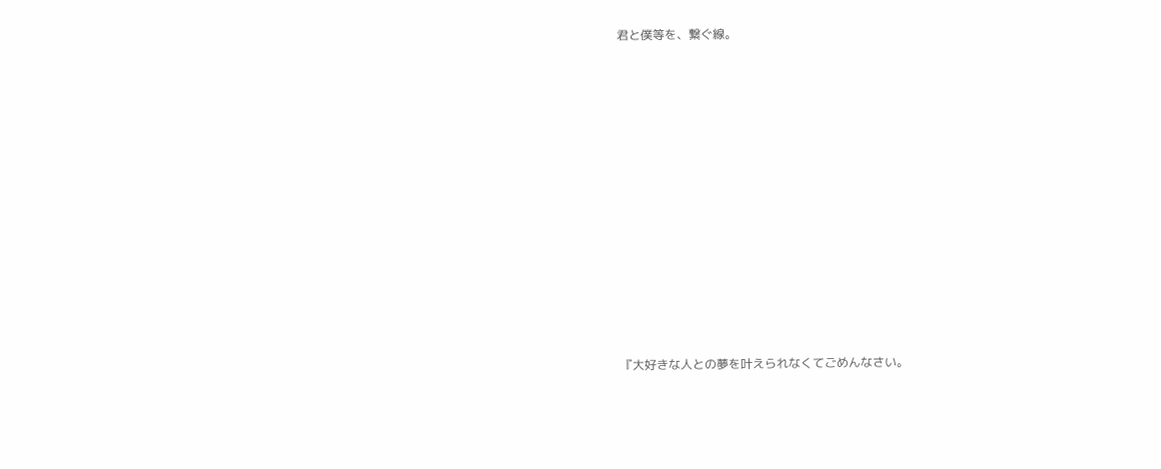君と僕等を、繋ぐ線。













『大好きな人との夢を叶えられなくてごめんなさい。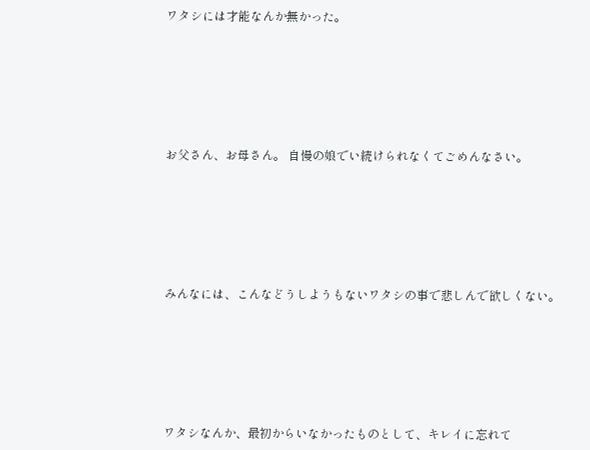ワタシには才能なんか無かった。







お父さん、お母さん。 自慢の娘でい続けられなくてごめんなさい。







みんなには、こんなどうしようもないワタシの事で悲しんで欲しくない。







ワタシなんか、最初からいなかったものとして、キレイに忘れて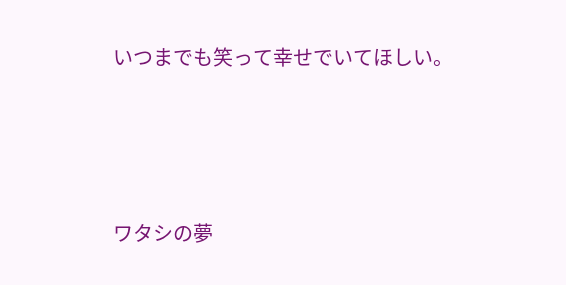いつまでも笑って幸せでいてほしい。







ワタシの夢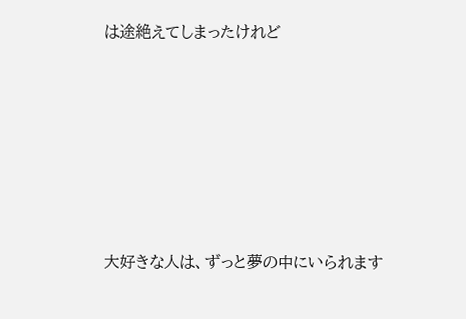は途絶えてしまったけれど







大好きな人は、ずっと夢の中にいられます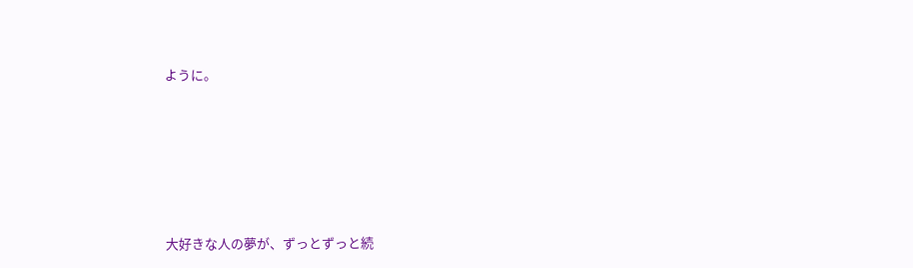ように。







大好きな人の夢が、ずっとずっと続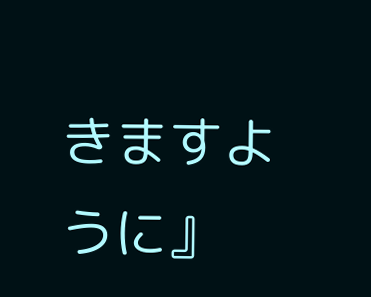きますように』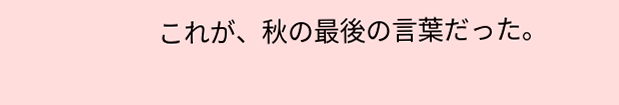これが、秋の最後の言葉だった。